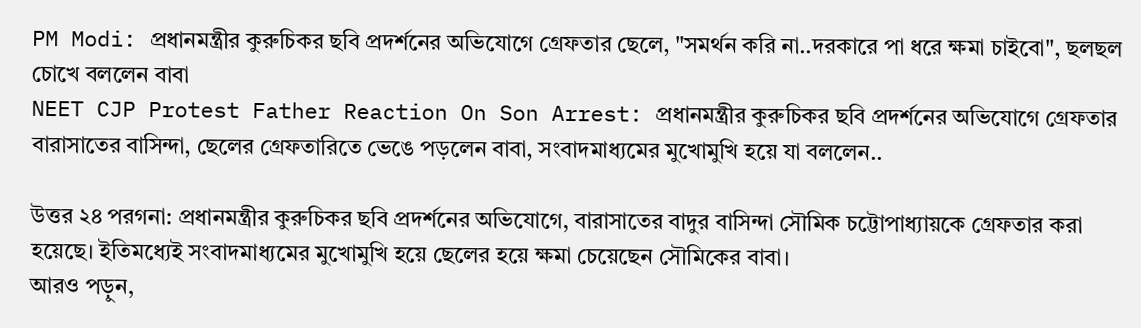PM Modi: প্রধানমন্ত্রীর কুরুচিকর ছবি প্রদর্শনের অভিযোগে গ্রেফতার ছেলে, "সমর্থন করি না..দরকারে পা ধরে ক্ষমা চাইবো", ছলছল চোখে বললেন বাবা
NEET CJP Protest Father Reaction On Son Arrest: প্রধানমন্ত্রীর কুরুচিকর ছবি প্রদর্শনের অভিযোগে গ্রেফতার বারাসাতের বাসিন্দা, ছেলের গ্রেফতারিতে ভেঙে পড়লেন বাবা, সংবাদমাধ্যমের মুখোমুখি হয়ে যা বললেন..

উত্তর ২৪ পরগনা: প্রধানমন্ত্রীর কুরুচিকর ছবি প্রদর্শনের অভিযোগে, বারাসাতের বাদুর বাসিন্দা সৌমিক চট্টোপাধ্যায়কে গ্রেফতার করা হয়েছে। ইতিমধ্যেই সংবাদমাধ্যমের মুখোমুখি হয়ে ছেলের হয়ে ক্ষমা চেয়েছেন সৌমিকের বাবা।
আরও পড়ুন,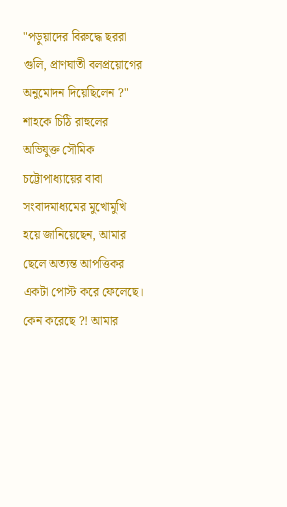"পড়ুয়াদের বিরুদ্ধে ছররা গুলি, প্রাণঘাতী বলপ্রয়োগের অনুমোদন দিয়েছিলেন ?" শাহকে চিঠি রাহুলের
অভিযুক্ত সৌমিক চট্টোপাধ্যায়ের বাবা সংবাদমাধ্যমের মুখোমুখি হয়ে জানিয়েছেন, আমার ছেলে অত্যন্ত আপত্তিকর একটা পোস্ট করে ফেলেছে। কেন করেছে ?! আমার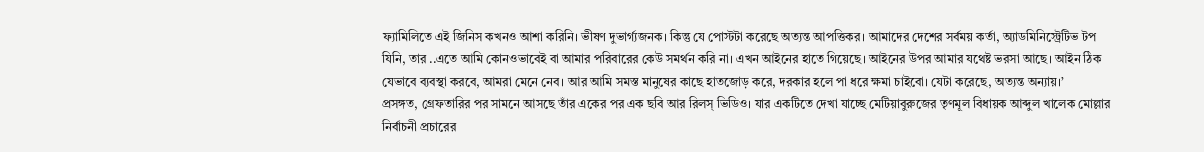ফ্যামিলিতে এই জিনিস কখনও আশা করিনি। ভীষণ দুভার্গ্যজনক। কিন্তু যে পোস্টটা করেছে অত্যন্ত আপত্তিকর। আমাদের দেশের সর্বময় কর্তা, অ্যাডমিনিস্ট্রেটিভ টপ যিনি, তার ..এতে আমি কোনওভাবেই বা আমার পরিবারের কেউ সমর্থন করি না। এখন আইনের হাতে গিয়েছে। আইনের উপর আমার যথেষ্ট ভরসা আছে। আইন ঠিক যেভাবে ব্যবস্থা করবে, আমরা মেনে নেব। আর আমি সমস্ত মানুষের কাছে হাতজোড় করে, দরকার হলে পা ধরে ক্ষমা চাইবো। যেটা করেছে, অত্যন্ত অন্যায়।’
প্রসঙ্গত, গ্রেফতারির পর সামনে আসছে তাঁর একের পর এক ছবি আর রিলস্ ভিডিও। যার একটিতে দেখা যাচ্ছে মেটিয়াবুরুজের তৃণমূল বিধায়ক আব্দুল খালেক মোল্লার নির্বাচনী প্রচারের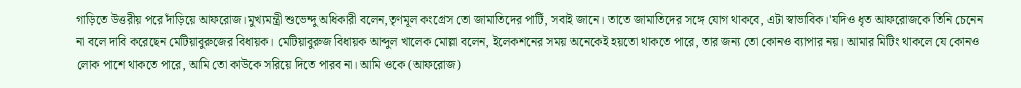গাড়িতে উত্তরীয় পরে দাঁড়িয়ে আফরোজ।মুখ্যমন্ত্রী শুভেন্দু অধিকারী বলেন,তৃণমূল কংগ্রেস তো জামাতিদের পার্টি, সবাই জানে। তাতে জামাতিদের সঙ্গে যোগ থাকবে, এটা স্বাভাবিক।'যদিও ধৃত আফরোজকে তিনি চেনেন না বলে দাবি করেছেন মেটিয়াবুরুজের বিধায়ক। মেটিয়াবুরুজ বিধায়ক আব্দুল খালেক মোল্লা বলেন, ইলেকশনের সময় অনেকেই হয়তো থাকতে পারে, তার জন্য তো কোনও ব্যাপার নয়। আমার মিটিং থাকলে যে কোনও লোক পাশে থাকতে পারে, আমি তো কাউকে সরিয়ে দিতে পারব না। আমি ওকে (আফরোজ)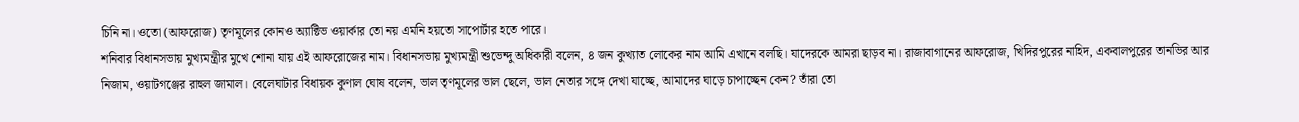চিনি না। ওতো (আফরোজ) তৃণমূলের কোনও অ্যাক্টিভ ওয়ার্কার তো নয় এমনি হয়তো সাপোর্টার হতে পারে।
শনিবার বিধানসভায় মুখ্যমন্ত্রীর মুখে শোনা যায় এই আফরোজের নাম। বিধানসভায় মুখ্যমন্ত্রী শুভেন্দু অধিকারী বলেন, ৪ জন কুখ্যাত লোকের নাম আমি এখানে বলছি। যাদেরকে আমরা ছাড়ব না। রাজাবাগানের আফরোজ, খিদিরপুরের নাহিদ, একবালপুরের তানভির আর নিজাম, ওয়াটগঞ্জের রাহুল জামাল। বেলেঘাটার বিধায়ক কুণাল ঘোষ বলেন, ভাল তৃণমূলের ভাল ছেলে, ভাল নেতার সঙ্গে দেখা যাচ্ছে, আমাদের ঘাড়ে চাপাচ্ছেন কেন? তাঁরা তো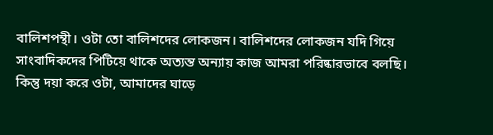বালিশপন্থী। ওটা তো বালিশদের লোকজন। বালিশদের লোকজন যদি গিয়ে সাংবাদিকদের পিটিয়ে থাকে অত্যন্ত অন্যায় কাজ আমরা পরিষ্কারভাবে বলছি। কিন্তু দয়া করে ওটা, আমাদের ঘাড়ে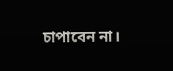চাপাবেন না।